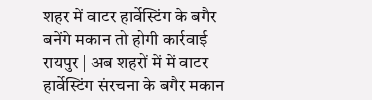शहर में वाटर हार्वेस्टिंग के बगैर बनेंगे मकान तो होगी कार्रवाई
रायपुर | अब शहरों में में वाटर हार्वेस्टिंग संरचना के बगैर मकान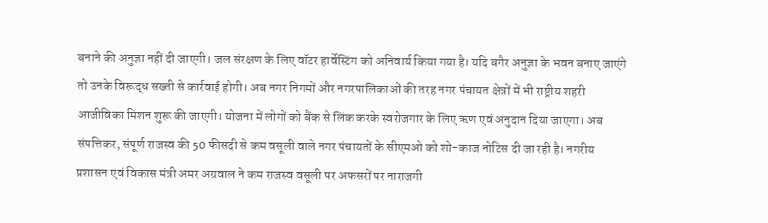बनाने की अनुज्ञा नहीं दी जाएगी। जल संरक्षण के लिए वॉटर हार्वेस्टिंग को अनिवार्य किया गया है। यदि बगैर अनुज्ञा के भवन बनाए जाएंगे तो उनके विरूद्ध सख्ती से कार्रवाई होगी। अब नगर निगमों और नगरपालिकाओं की तरह नगर पंचायत क्षेत्रों में भी राष्ट्रीय शहरी आजीविका मिशन शुरू की जाएगी। योजना में लोगों को बैंक से लिंक करके स्वरोजगार के लिए ऋण एवं अनुदान दिया जाएगा। अब संपत्तिकर, संपूर्ण राजस्व की 50 फीसदी से कम वसूली वाले नगर पंचायतों के सीएमओ को शो-काज नोटिस दी जा रही है। नगरीय प्रशासन एवं विकास मंत्री अमर अग्रवाल ने कम राजस्व वसूली पर अफसरों पर नाराजगी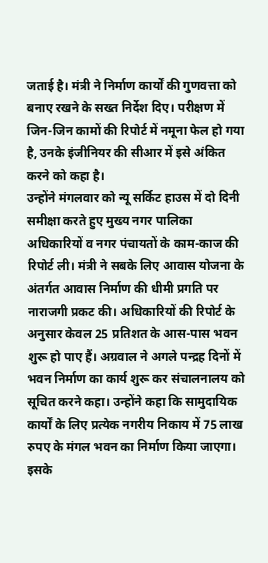जताई है। मंत्री ने निर्माण कार्यों की गुणवत्ता को बनाए रखने के सख्त निर्देश दिए। परीक्षण में जिन-जिन कामों की रिपोर्ट में नमूना फेल हो गया है, उनके इंजीनियर की सीआर में इसे अंकित करने को कहा है।
उन्होंने मंगलवार को न्यू सर्किट हाउस में दो दिनी समीक्षा करते हुए मुख्य नगर पालिका अधिकारियों व नगर पंचायतों के काम-काज की रिपोर्ट ली। मंत्री ने सबके लिए आवास योजना के अंतर्गत आवास निर्माण की धीमी प्रगति पर नाराजगी प्रकट की। अधिकारियों की रिपोर्ट के अनुसार केवल 25 प्रतिशत के आस-पास भवन शुरू हो पाए हैं। अग्रवाल ने अगले पन्द्रह दिनों में भवन निर्माण का कार्य शुरू कर संचालनालय को सूचित करने कहा। उन्होंने कहा कि सामुदायिक कार्यों के लिए प्रत्येक नगरीय निकाय में 75 लाख रुपए के मंगल भवन का निर्माण किया जाएगा। इसके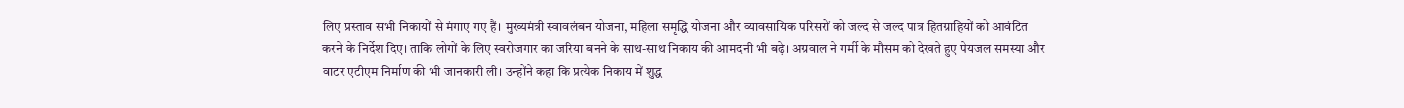लिए प्रस्ताव सभी निकायों से मंगाए गए हैं। मुख्यमंत्री स्वावलंबन योजना, महिला समृद्धि योजना और व्यावसायिक परिसरों को जल्द से जल्द पात्र हितग्राहियों को आवंटित करने के निर्देश दिए। ताकि लोगों के लिए स्वरोजगार का जरिया बनने के साथ-साथ निकाय की आमदनी भी बढ़े। अग्रवाल ने गर्मी के मौसम को देखते हुए पेयजल समस्या और वाटर एटीएम निर्माण की भी जानकारी ली। उन्होंने कहा कि प्रत्येक निकाय में शुद्ध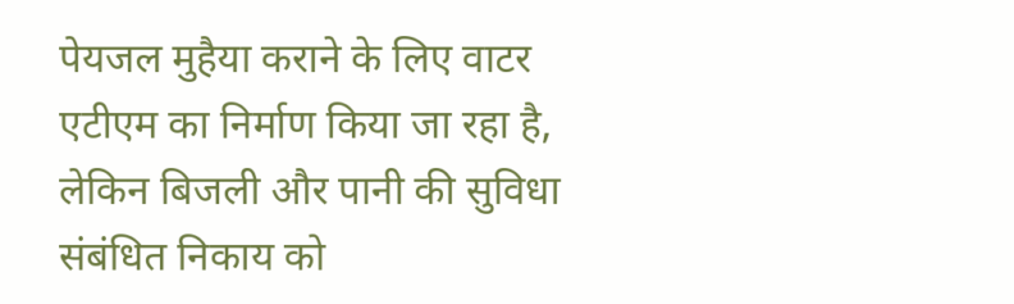पेयजल मुहैया कराने के लिए वाटर एटीएम का निर्माण किया जा रहा है, लेकिन बिजली और पानी की सुविधा संबंधित निकाय को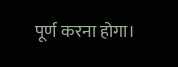पूर्ण करना होगा।